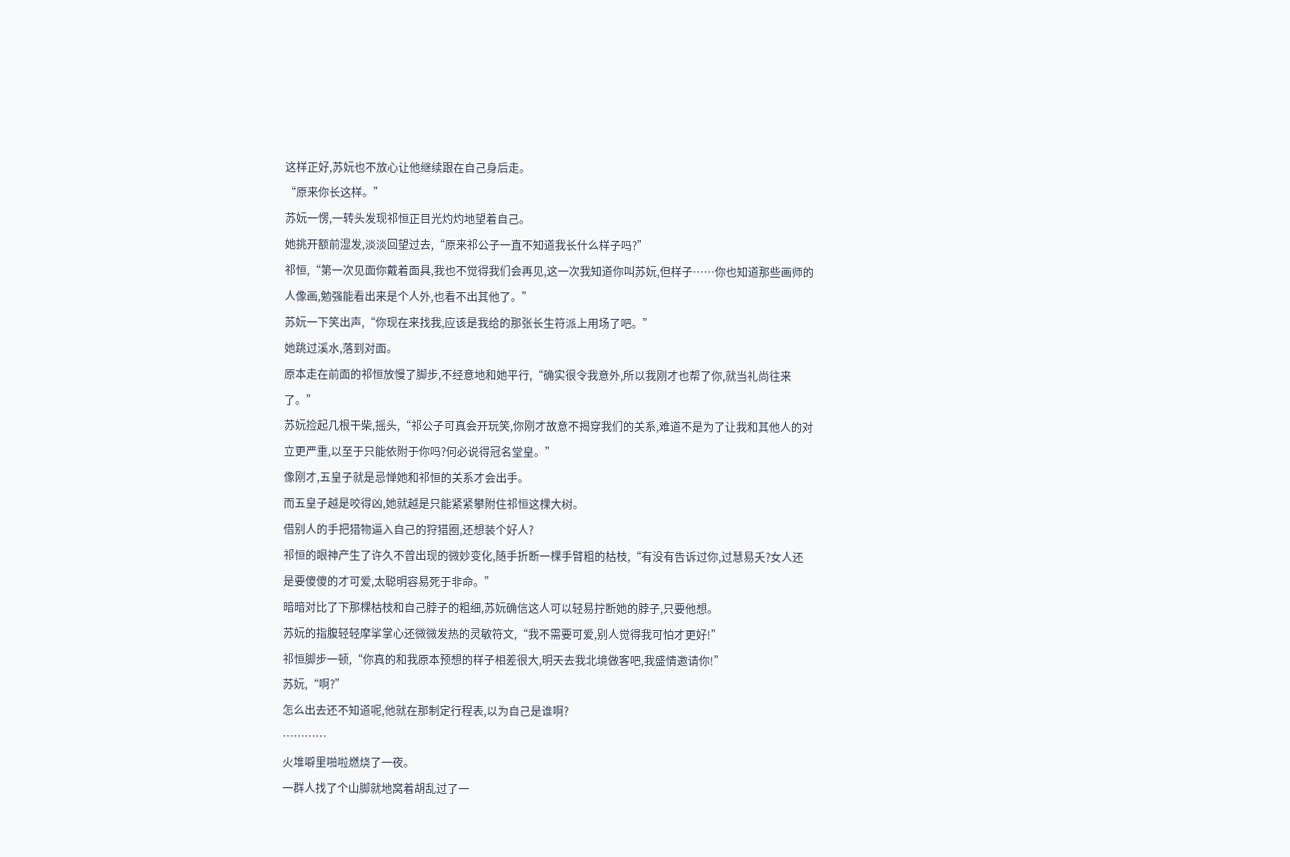这样正好,苏妧也不放心让他继续跟在自己身后走。
“原来你长这样。”
苏妧一愣,一转头发现祁恒正目光灼灼地望着自己。
她挑开额前湿发,淡淡回望过去,“原来祁公子一直不知道我长什么样子吗?”
祁恒,“第一次见面你戴着面具,我也不觉得我们会再见,这一次我知道你叫苏妧,但样子……你也知道那些画师的人像画,勉强能看出来是个人外,也看不出其他了。”
苏妧一下笑出声,“你现在来找我,应该是我给的那张长生符派上用场了吧。”
她跳过溪水,落到对面。
原本走在前面的祁恒放慢了脚步,不经意地和她平行,“确实很令我意外,所以我刚才也帮了你,就当礼尚往来了。”
苏妧捡起几根干柴,摇头,“祁公子可真会开玩笑,你刚才故意不揭穿我们的关系,难道不是为了让我和其他人的对立更严重,以至于只能依附于你吗?何必说得冠名堂皇。”
像刚才,五皇子就是忌惮她和祁恒的关系才会出手。
而五皇子越是咬得凶,她就越是只能紧紧攀附住祁恒这棵大树。
借别人的手把猎物逼入自己的狩猎圈,还想装个好人?
祁恒的眼神产生了许久不曾出现的微妙变化,随手折断一棵手臂粗的枯枝,“有没有告诉过你,过慧易夭?女人还是要傻傻的才可爱,太聪明容易死于非命。”
暗暗对比了下那棵枯枝和自己脖子的粗细,苏妧确信这人可以轻易拧断她的脖子,只要他想。
苏妧的指腹轻轻摩挲掌心还微微发热的灵敏符文,“我不需要可爱,别人觉得我可怕才更好!”
祁恒脚步一顿,“你真的和我原本预想的样子相差很大,明天去我北境做客吧,我盛情邀请你!”
苏妧,“啊?”
怎么出去还不知道呢,他就在那制定行程表,以为自己是谁啊?
…………
火堆噼里啪啦燃烧了一夜。
一群人找了个山脚就地窝着胡乱过了一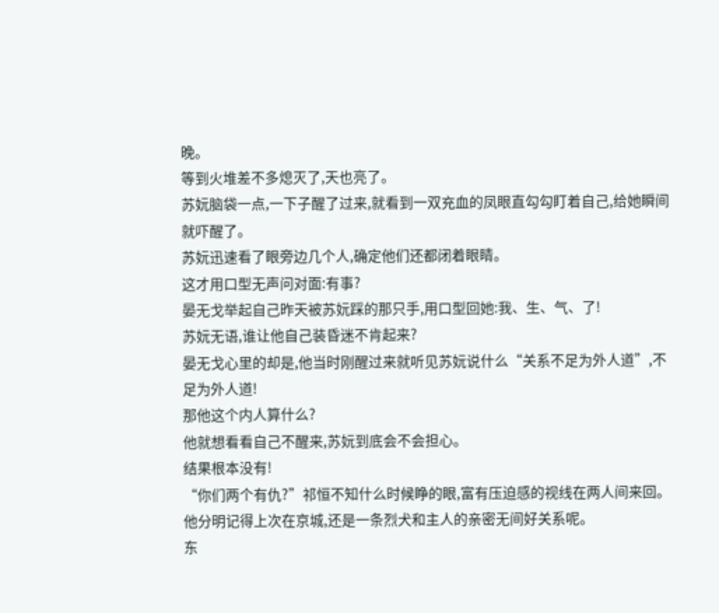晚。
等到火堆差不多熄灭了,天也亮了。
苏妧脑袋一点,一下子醒了过来,就看到一双充血的凤眼直勾勾盯着自己,给她瞬间就吓醒了。
苏妧迅速看了眼旁边几个人,确定他们还都闭着眼睛。
这才用口型无声问对面:有事?
晏无戈举起自己昨天被苏妧踩的那只手,用口型回她:我、生、气、了!
苏妧无语,谁让他自己装昏迷不肯起来?
晏无戈心里的却是,他当时刚醒过来就听见苏妧说什么“关系不足为外人道”,不足为外人道!
那他这个内人算什么?
他就想看看自己不醒来,苏妧到底会不会担心。
结果根本没有!
“你们两个有仇?”祁恒不知什么时候睁的眼,富有压迫感的视线在两人间来回。
他分明记得上次在京城,还是一条烈犬和主人的亲密无间好关系呢。
东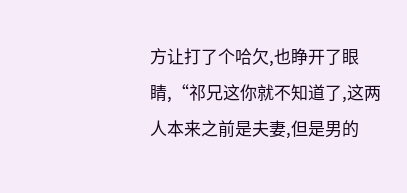方让打了个哈欠,也睁开了眼睛,“祁兄这你就不知道了,这两人本来之前是夫妻,但是男的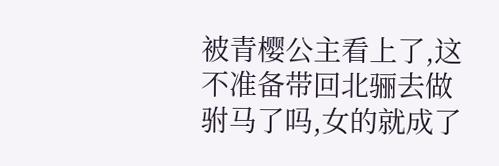被青樱公主看上了,这不准备带回北骊去做驸马了吗,女的就成了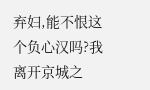弃妇,能不恨这个负心汉吗?我离开京城之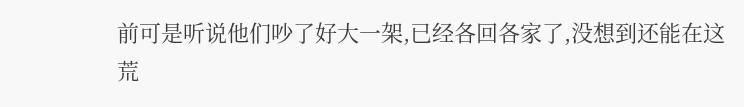前可是听说他们吵了好大一架,已经各回各家了,没想到还能在这荒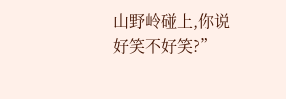山野岭碰上,你说好笑不好笑?”